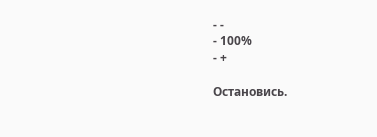- -
- 100%
- +

Остановись.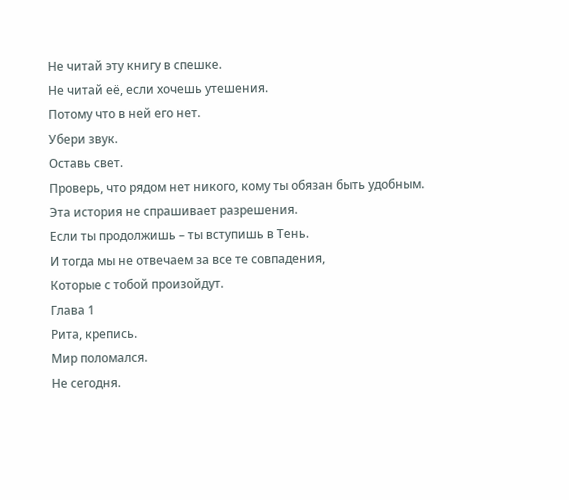Не читай эту книгу в спешке.
Не читай её, если хочешь утешения.
Потому что в ней его нет.
Убери звук.
Оставь свет.
Проверь, что рядом нет никого, кому ты обязан быть удобным.
Эта история не спрашивает разрешения.
Если ты продолжишь – ты вступишь в Тень.
И тогда мы не отвечаем за все те совпадения,
Которые с тобой произойдут.
Глава 1
Рита, крепись.
Мир поломался.
Не сегодня.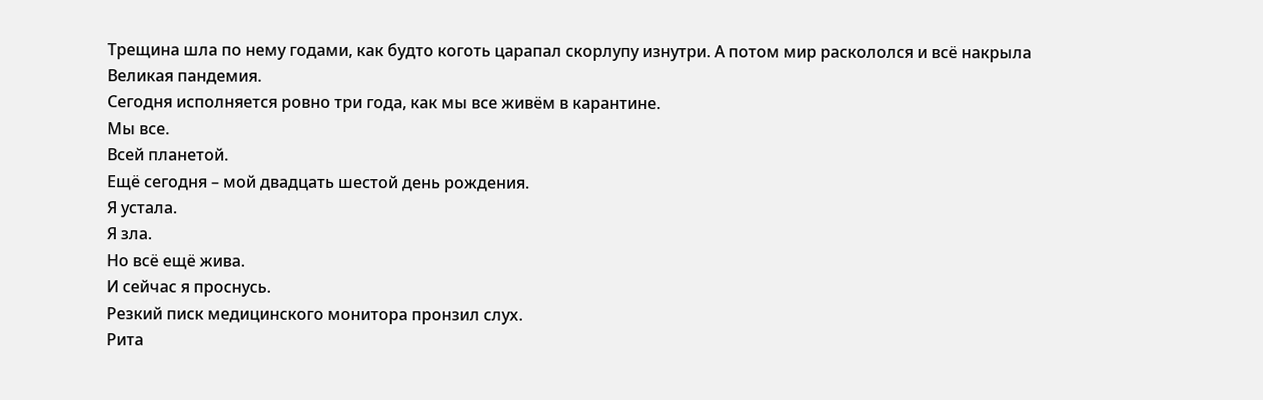Трещина шла по нему годами, как будто коготь царапал скорлупу изнутри. А потом мир раскололся и всё накрыла Великая пандемия.
Сегодня исполняется ровно три года, как мы все живём в карантине.
Мы все.
Всей планетой.
Ещё сегодня – мой двадцать шестой день рождения.
Я устала.
Я зла.
Но всё ещё жива.
И сейчас я проснусь.
Резкий писк медицинского монитора пронзил слух.
Рита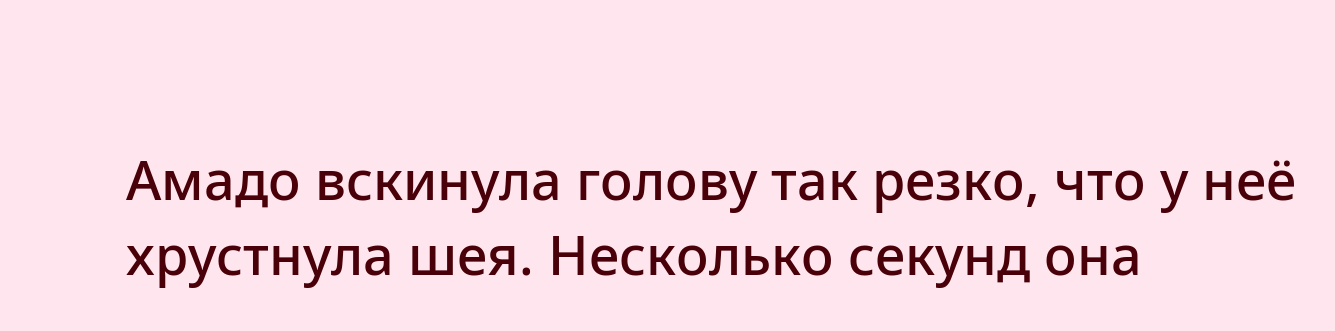Амадо вскинула голову так резко, что у неё хрустнула шея. Несколько секунд она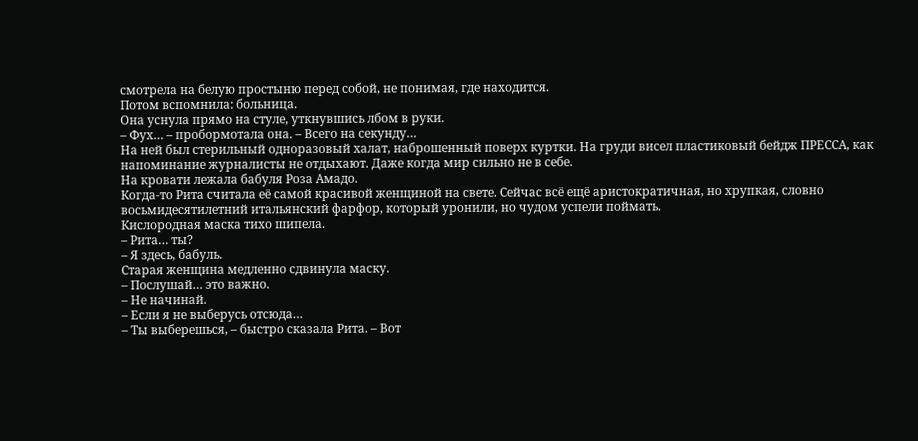смотрела на белую простыню перед собой, не понимая, где находится.
Потом вспомнила: больница.
Она уснула прямо на стуле, уткнувшись лбом в руки.
– Фух… – пробормотала она. – Всего на секунду…
На ней был стерильный одноразовый халат, наброшенный поверх куртки. На груди висел пластиковый бейдж ПРЕССА, как напоминание журналисты не отдыхают. Даже когда мир сильно не в себе.
На кровати лежала бабуля Роза Амадо.
Когда-то Рита считала её самой красивой женщиной на свете. Сейчас всё ещё аристократичная, но хрупкая, словно восьмидесятилетний итальянский фарфор, который уронили, но чудом успели поймать.
Кислородная маска тихо шипела.
– Рита… ты?
– Я здесь, бабуль.
Старая женщина медленно сдвинула маску.
– Послушай… это важно.
– Не начинай.
– Если я не выберусь отсюда…
– Ты выберешься, – быстро сказала Рита. – Вот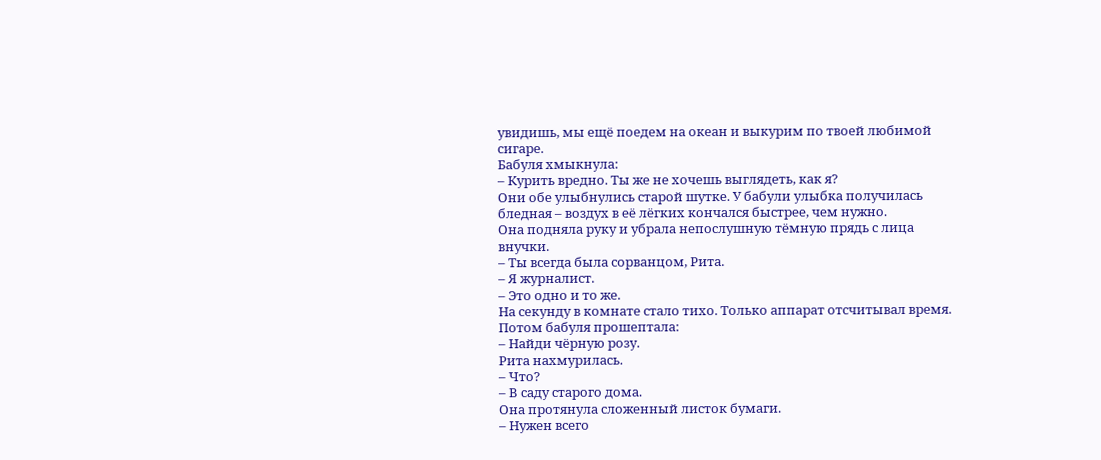увидишь, мы ещё поедем на океан и выкурим по твоей любимой сигаре.
Бабуля хмыкнула:
– Курить вредно. Ты же не хочешь выглядеть, как я?
Они обе улыбнулись старой шутке. У бабули улыбка получилась бледная – воздух в её лёгких кончался быстрее, чем нужно.
Она подняла руку и убрала непослушную тёмную прядь с лица внучки.
– Ты всегда была сорванцом, Рита.
– Я журналист.
– Это одно и то же.
На секунду в комнате стало тихо. Только аппарат отсчитывал время.
Потом бабуля прошептала:
– Найди чёрную розу.
Рита нахмурилась.
– Что?
– В саду старого дома.
Она протянула сложенный листок бумаги.
– Нужен всего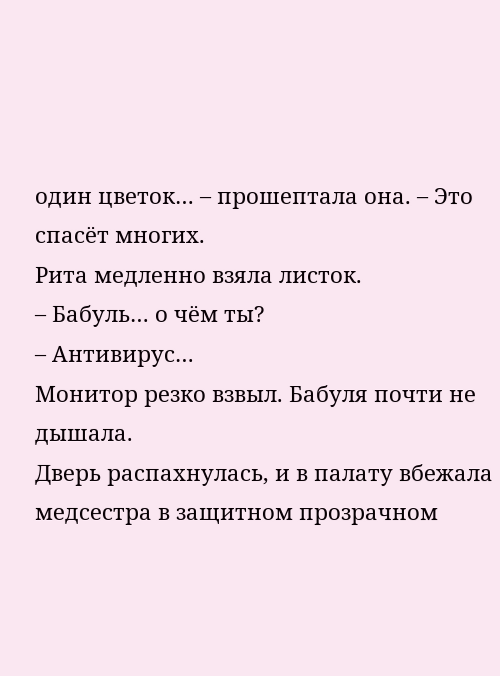один цветок… – прошептала она. – Это спасёт многих.
Рита медленно взяла листок.
– Бабуль… о чём ты?
– Антивирус…
Монитор резко взвыл. Бабуля почти не дышала.
Дверь распахнулась, и в палату вбежала медсестра в защитном прозрачном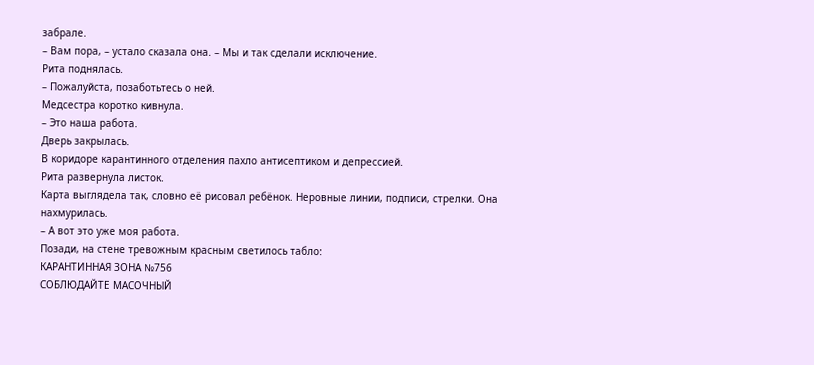забрале.
– Вам пора, – устало сказала она. – Мы и так сделали исключение.
Рита поднялась.
– Пожалуйста, позаботьтесь о ней.
Медсестра коротко кивнула.
– Это наша работа.
Дверь закрылась.
В коридоре карантинного отделения пахло антисептиком и депрессией.
Рита развернула листок.
Карта выглядела так, словно её рисовал ребёнок. Неровные линии, подписи, стрелки. Она нахмурилась.
– А вот это уже моя работа.
Позади, на стене тревожным красным светилось табло:
КАРАНТИННАЯ ЗОНА №756
СОБЛЮДАЙТЕ МАСОЧНЫЙ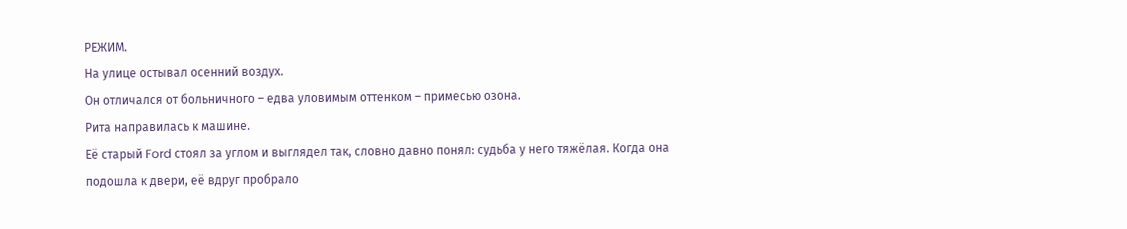РЕЖИМ.
На улице остывал осенний воздух.
Он отличался от больничного – едва уловимым оттенком – примесью озона.
Рита направилась к машине.
Её старый Ford стоял за углом и выглядел так, словно давно понял: судьба у него тяжёлая. Когда она подошла к двери, её вдруг пробрало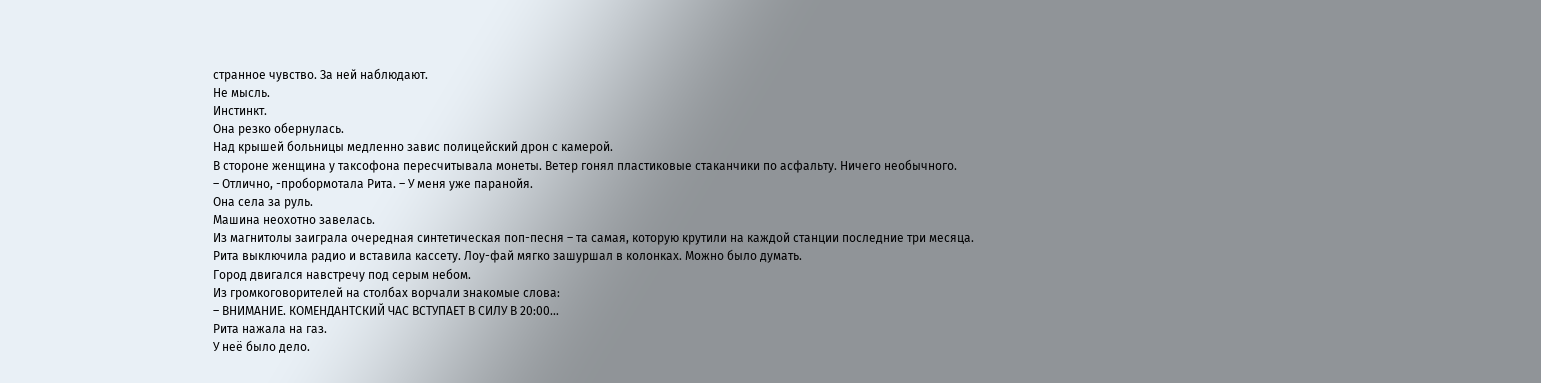странное чувство. За ней наблюдают.
Не мысль.
Инстинкт.
Она резко обернулась.
Над крышей больницы медленно завис полицейский дрон с камерой.
В стороне женщина у таксофона пересчитывала монеты. Ветер гонял пластиковые стаканчики по асфальту. Ничего необычного.
– Отлично, -пробормотала Рита. – У меня уже паранойя.
Она села за руль.
Машина неохотно завелась.
Из магнитолы заиграла очередная синтетическая поп-песня – та самая, которую крутили на каждой станции последние три месяца.
Рита выключила радио и вставила кассету. Лоу-фай мягко зашуршал в колонках. Можно было думать.
Город двигался навстречу под серым небом.
Из громкоговорителей на столбах ворчали знакомые слова:
– ВНИМАНИЕ. КОМЕНДАНТСКИЙ ЧАС ВСТУПАЕТ В СИЛУ В 20:00…
Рита нажала на газ.
У неё было дело.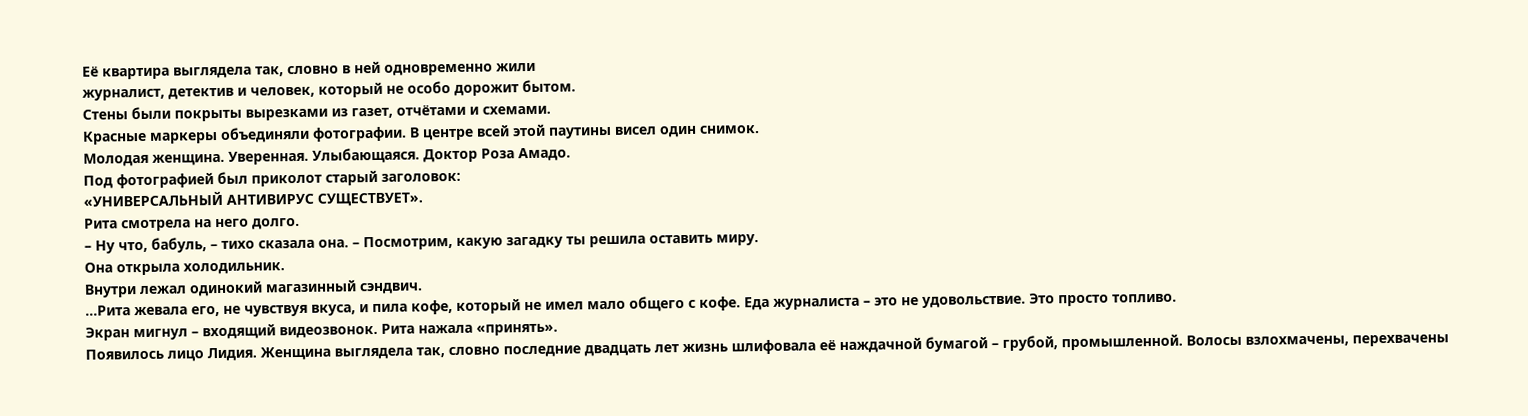Её квартира выглядела так, словно в ней одновременно жили
журналист, детектив и человек, который не особо дорожит бытом.
Стены были покрыты вырезками из газет, отчётами и схемами.
Красные маркеры объединяли фотографии. В центре всей этой паутины висел один снимок.
Молодая женщина. Уверенная. Улыбающаяся. Доктор Роза Амадо.
Под фотографией был приколот старый заголовок:
«УНИВЕРСАЛЬНЫЙ АНТИВИРУС СУЩЕСТВУЕТ».
Рита смотрела на него долго.
– Ну что, бабуль, – тихо сказала она. – Посмотрим, какую загадку ты решила оставить миру.
Она открыла холодильник.
Внутри лежал одинокий магазинный сэндвич.
…Рита жевала его, не чувствуя вкуса, и пила кофе, который не имел мало общего с кофе. Еда журналиста – это не удовольствие. Это просто топливо.
Экран мигнул – входящий видеозвонок. Рита нажала «принять».
Появилось лицо Лидия. Женщина выглядела так, словно последние двадцать лет жизнь шлифовала её наждачной бумагой – грубой, промышленной. Волосы взлохмачены, перехвачены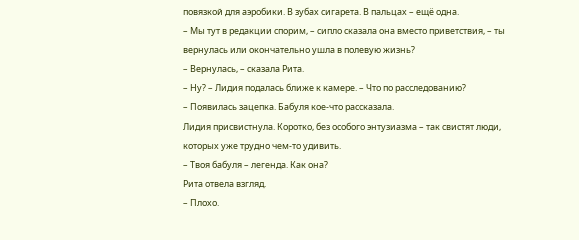повязкой для аэробики. В зубах сигарета. В пальцах – ещё одна.
– Мы тут в редакции спорим, – сипло сказала она вместо приветствия, – ты вернулась или окончательно ушла в полевую жизнь?
– Вернулась, – сказала Рита.
– Ну? – Лидия подалась ближе к камере. – Что по расследованию?
– Появилась зацепка. Бабуля кое-что рассказала.
Лидия присвистнула. Коротко, без особого энтузиазма – так свистят люди, которых уже трудно чем-то удивить.
– Твоя бабуля – легенда. Как она?
Рита отвела взгляд.
– Плохо.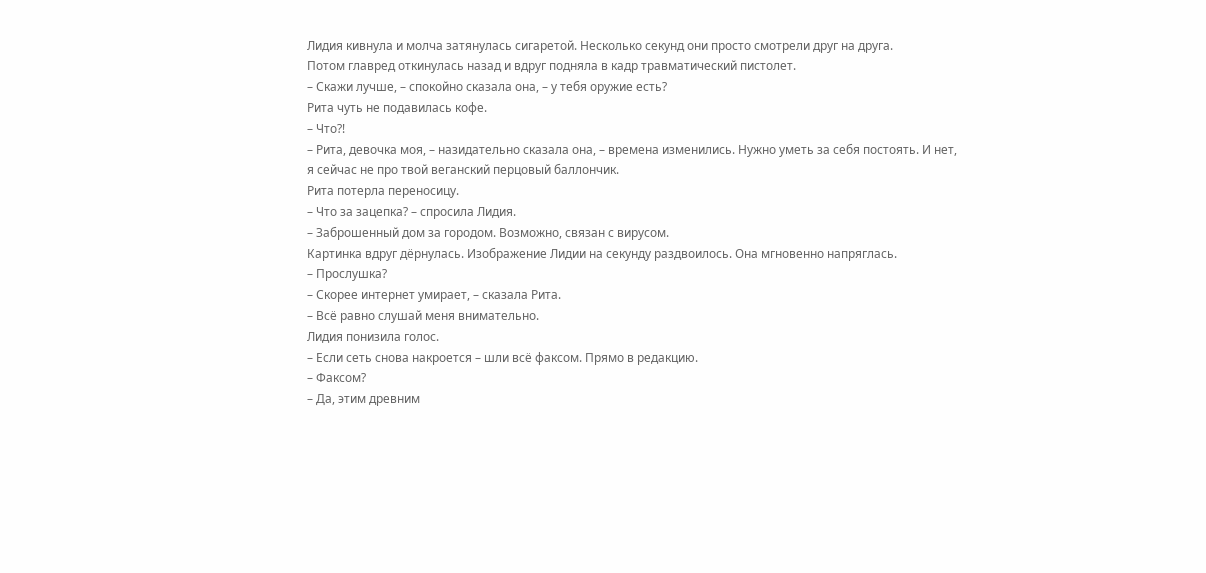Лидия кивнула и молча затянулась сигаретой. Несколько секунд они просто смотрели друг на друга.
Потом главред откинулась назад и вдруг подняла в кадр травматический пистолет.
– Скажи лучше, – спокойно сказала она, – у тебя оружие есть?
Рита чуть не подавилась кофе.
– Что?!
– Рита, девочка моя, – назидательно сказала она, – времена изменились. Нужно уметь за себя постоять. И нет, я сейчас не про твой веганский перцовый баллончик.
Рита потерла переносицу.
– Что за зацепка? – спросила Лидия.
– Заброшенный дом за городом. Возможно, связан с вирусом.
Картинка вдруг дёрнулась. Изображение Лидии на секунду раздвоилось. Она мгновенно напряглась.
– Прослушка?
– Скорее интернет умирает, – сказала Рита.
– Всё равно слушай меня внимательно.
Лидия понизила голос.
– Если сеть снова накроется – шли всё факсом. Прямо в редакцию.
– Факсом?
– Да, этим древним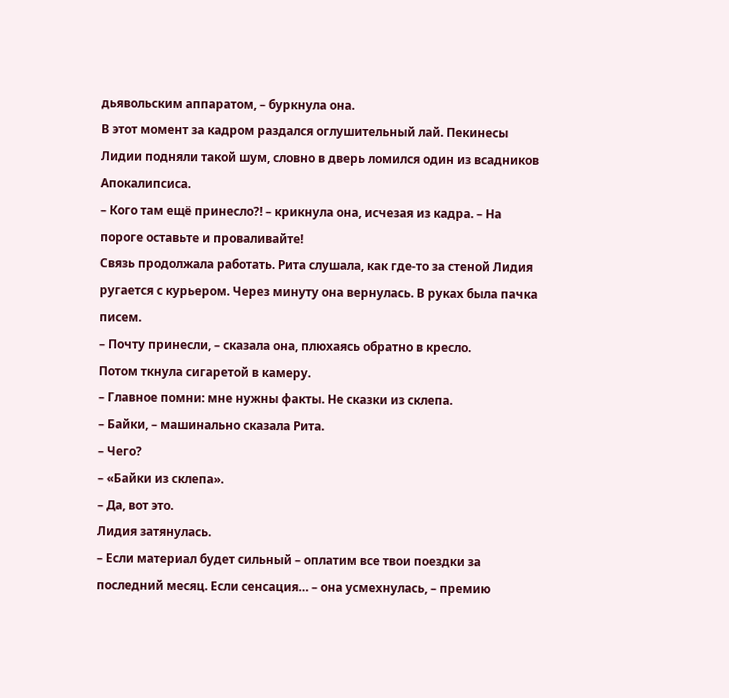дьявольским аппаратом, – буркнула она.
В этот момент за кадром раздался оглушительный лай. Пекинесы Лидии подняли такой шум, словно в дверь ломился один из всадников Апокалипсиса.
– Кого там ещё принесло?! – крикнула она, исчезая из кадра. – На пороге оставьте и проваливайте!
Связь продолжала работать. Рита слушала, как где-то за стеной Лидия ругается с курьером. Через минуту она вернулась. В руках была пачка писем.
– Почту принесли, – сказала она, плюхаясь обратно в кресло.
Потом ткнула сигаретой в камеру.
– Главное помни: мне нужны факты. Не сказки из склепа.
– Байки, – машинально сказала Рита.
– Чего?
– «Байки из склепа».
– Да, вот это.
Лидия затянулась.
– Если материал будет сильный – оплатим все твои поездки за последний месяц. Если сенсация… – она усмехнулась, – премию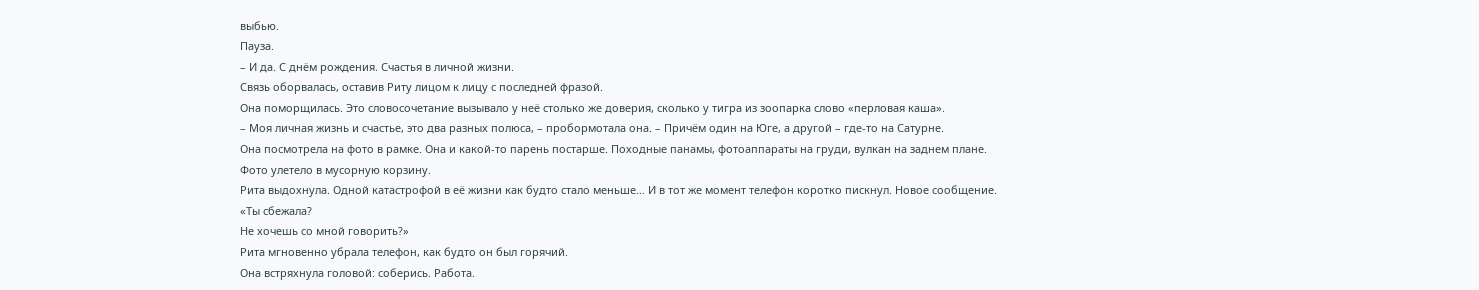выбью.
Пауза.
– И да. С днём рождения. Счастья в личной жизни.
Связь оборвалась, оставив Риту лицом к лицу с последней фразой.
Она поморщилась. Это словосочетание вызывало у неё столько же доверия, сколько у тигра из зоопарка слово «перловая каша».
– Моя личная жизнь и счастье, это два разных полюса, – пробормотала она. – Причём один на Юге, а другой – где-то на Сатурне.
Она посмотрела на фото в рамке. Она и какой-то парень постарше. Походные панамы, фотоаппараты на груди, вулкан на заднем плане.
Фото улетело в мусорную корзину.
Рита выдохнула. Одной катастрофой в её жизни как будто стало меньше… И в тот же момент телефон коротко пискнул. Новое сообщение.
«Ты сбежала?
Не хочешь со мной говорить?»
Рита мгновенно убрала телефон, как будто он был горячий.
Она встряхнула головой: соберись. Работа.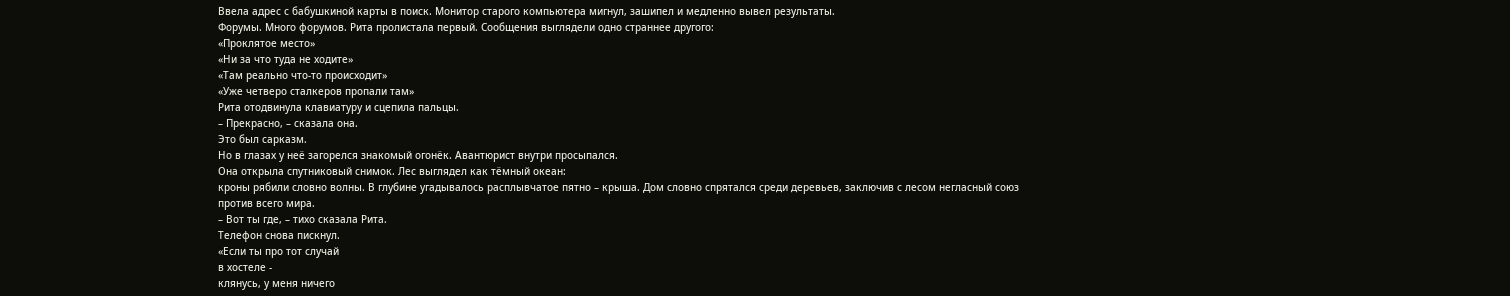Ввела адрес с бабушкиной карты в поиск. Монитор старого компьютера мигнул, зашипел и медленно вывел результаты.
Форумы. Много форумов. Рита пролистала первый. Сообщения выглядели одно страннее другого:
«Проклятое место»
«Ни за что туда не ходите»
«Там реально что-то происходит»
«Уже четверо сталкеров пропали там»
Рита отодвинула клавиатуру и сцепила пальцы.
– Прекрасно, – сказала она.
Это был сарказм.
Но в глазах у неё загорелся знакомый огонёк. Авантюрист внутри просыпался.
Она открыла спутниковый снимок. Лес выглядел как тёмный океан:
кроны рябили словно волны. В глубине угадывалось расплывчатое пятно – крыша. Дом словно спрятался среди деревьев, заключив с лесом негласный союз против всего мира.
– Вот ты где, – тихо сказала Рита.
Телефон снова пискнул.
«Если ты про тот случай
в хостеле -
клянусь, у меня ничего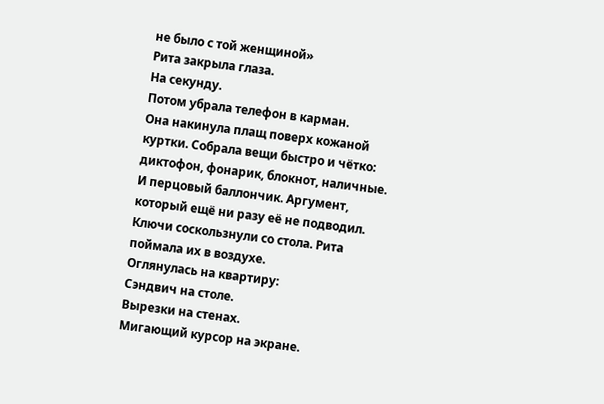не было с той женщиной»
Рита закрыла глаза.
На секунду.
Потом убрала телефон в карман.
Она накинула плащ поверх кожаной куртки. Собрала вещи быстро и чётко: диктофон, фонарик, блокнот, наличные. И перцовый баллончик. Аргумент, который ещё ни разу её не подводил.
Ключи соскользнули со стола. Рита поймала их в воздухе.
Оглянулась на квартиру:
Сэндвич на столе.
Вырезки на стенах.
Мигающий курсор на экране.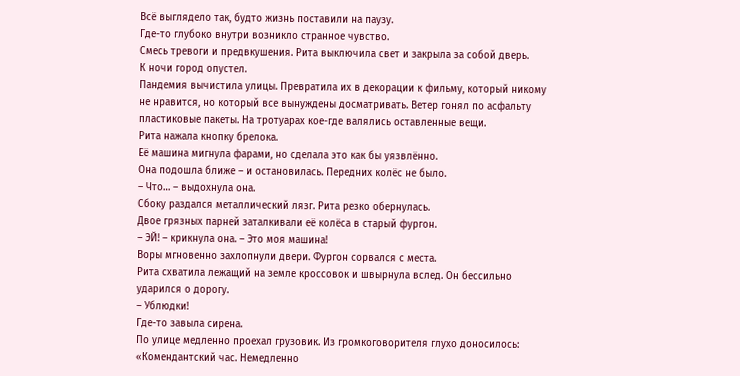Всё выглядело так, будто жизнь поставили на паузу.
Где-то глубоко внутри возникло странное чувство.
Смесь тревоги и предвкушения. Рита выключила свет и закрыла за собой дверь.
К ночи город опустел.
Пандемия вычистила улицы. Превратила их в декорации к фильму, который никому не нравится, но который все вынуждены досматривать. Ветер гонял по асфальту пластиковые пакеты. На тротуарах кое-где валялись оставленные вещи.
Рита нажала кнопку брелока.
Её машина мигнула фарами, но сделала это как бы уязвлённо.
Она подошла ближе – и остановилась. Передних колёс не было.
– Что… – выдохнула она.
Сбоку раздался металлический лязг. Рита резко обернулась.
Двое грязных парней заталкивали её колёса в старый фургон.
– ЭЙ! – крикнула она. – Это моя машина!
Воры мгновенно захлопнули двери. Фургон сорвался с места.
Рита схватила лежащий на земле кроссовок и швырнула вслед. Он бессильно ударился о дорогу.
– Ублюдки!
Где-то завыла сирена.
По улице медленно проехал грузовик. Из громкоговорителя глухо доносилось:
«Комендантский час. Немедленно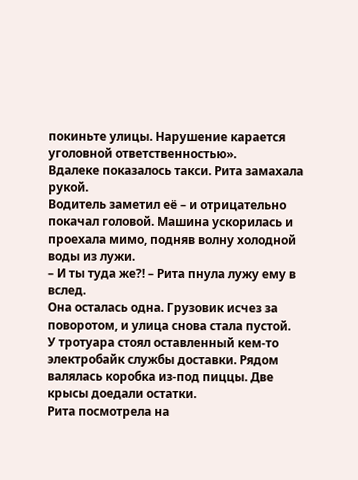покиньте улицы. Нарушение карается уголовной ответственностью».
Вдалеке показалось такси. Рита замахала рукой.
Водитель заметил её – и отрицательно покачал головой. Машина ускорилась и проехала мимо, подняв волну холодной воды из лужи.
– И ты туда же?! – Рита пнула лужу ему в вслед.
Она осталась одна. Грузовик исчез за поворотом, и улица снова стала пустой.
У тротуара стоял оставленный кем-то электробайк службы доставки. Рядом валялась коробка из-под пиццы. Две крысы доедали остатки.
Рита посмотрела на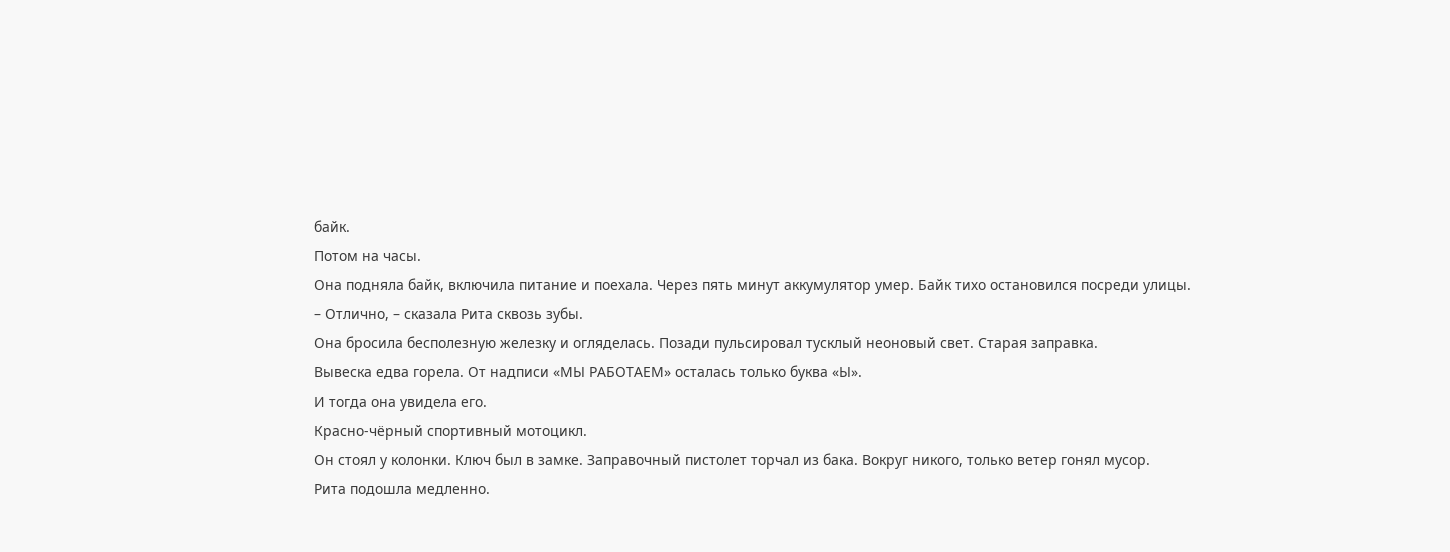байк.
Потом на часы.
Она подняла байк, включила питание и поехала. Через пять минут аккумулятор умер. Байк тихо остановился посреди улицы.
– Отлично, – сказала Рита сквозь зубы.
Она бросила бесполезную железку и огляделась. Позади пульсировал тусклый неоновый свет. Старая заправка.
Вывеска едва горела. От надписи «МЫ РАБОТАЕМ» осталась только буква «Ы».
И тогда она увидела его.
Красно-чёрный спортивный мотоцикл.
Он стоял у колонки. Ключ был в замке. Заправочный пистолет торчал из бака. Вокруг никого, только ветер гонял мусор.
Рита подошла медленно.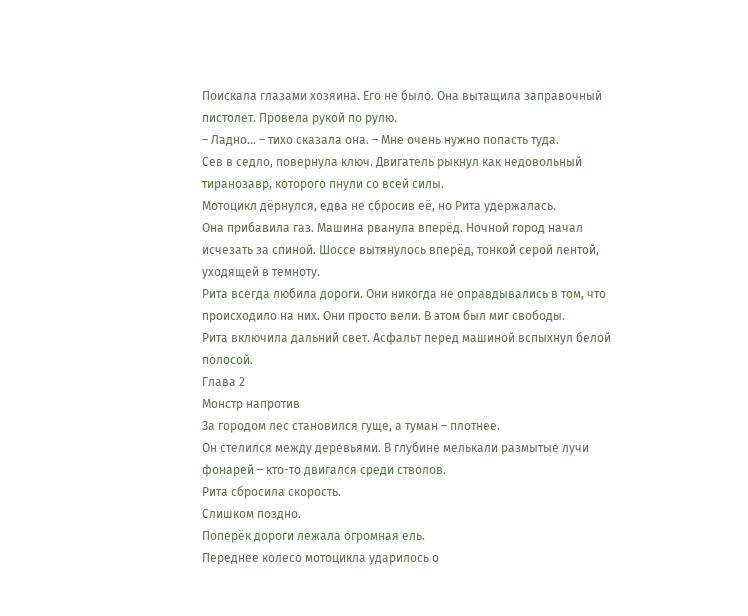Поискала глазами хозяина. Его не было. Она вытащила заправочный пистолет. Провела рукой по рулю.
– Ладно… – тихо сказала она. – Мне очень нужно попасть туда.
Сев в седло, повернула ключ. Двигатель рыкнул как недовольный тиранозавр, которого пнули со всей силы.
Мотоцикл дёрнулся, едва не сбросив её, но Рита удержалась.
Она прибавила газ. Машина рванула вперёд. Ночной город начал исчезать за спиной. Шоссе вытянулось вперёд, тонкой серой лентой, уходящей в темноту.
Рита всегда любила дороги. Они никогда не оправдывались в том, что происходило на них. Они просто вели. В этом был миг свободы.
Рита включила дальний свет. Асфальт перед машиной вспыхнул белой полосой.
Глава 2
Монстр напротив
За городом лес становился гуще, а туман – плотнее.
Он стелился между деревьями. В глубине мелькали размытые лучи фонарей – кто-то двигался среди стволов.
Рита сбросила скорость.
Слишком поздно.
Поперёк дороги лежала огромная ель.
Переднее колесо мотоцикла ударилось о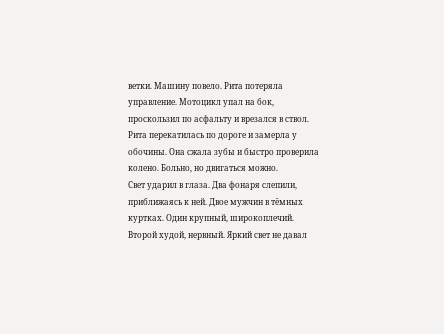ветки. Машину повело. Рита потеряла управление. Мотоцикл упал на бок, проскользил по асфальту и врезался в ствол.
Рита перекатилась по дороге и замерла у обочины. Она сжала зубы и быстро проверила колено. Больно, но двигаться можно.
Свет ударил в глаза. Два фонаря слепили, приближаясь к ней. Двое мужчин в тёмных куртках. Один крупный, широкоплечий. Второй худой, нервный. Яркий свет не давал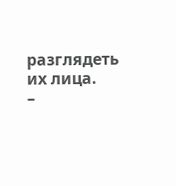разглядеть их лица.
–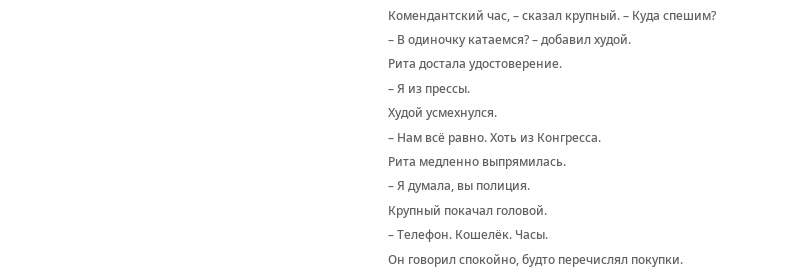Комендантский час, – сказал крупный. – Куда спешим?
– В одиночку катаемся? – добавил худой.
Рита достала удостоверение.
– Я из прессы.
Худой усмехнулся.
– Нам всё равно. Хоть из Конгресса.
Рита медленно выпрямилась.
– Я думала, вы полиция.
Крупный покачал головой.
– Телефон. Кошелёк. Часы.
Он говорил спокойно, будто перечислял покупки.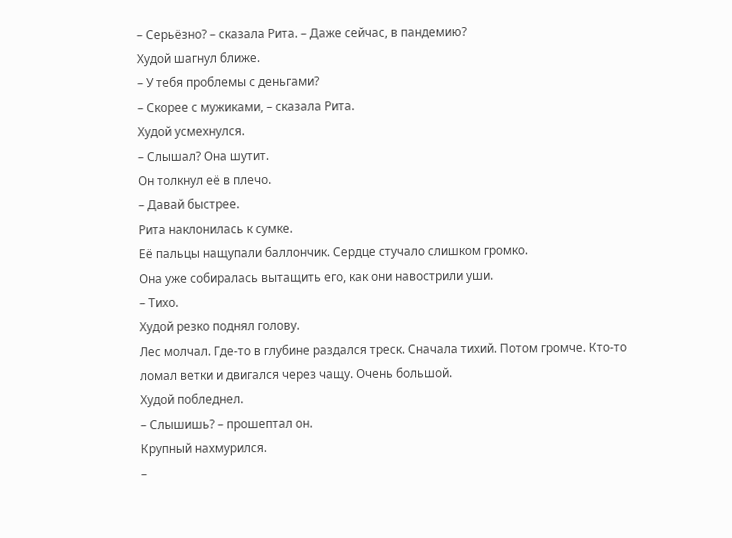– Серьёзно? – сказала Рита. – Даже сейчас, в пандемию?
Худой шагнул ближе.
– У тебя проблемы с деньгами?
– Скорее с мужиками, – сказала Рита.
Худой усмехнулся.
– Слышал? Она шутит.
Он толкнул её в плечо.
– Давай быстрее.
Рита наклонилась к сумке.
Её пальцы нащупали баллончик. Сердце стучало слишком громко.
Она уже собиралась вытащить его, как они навострили уши.
– Тихо.
Худой резко поднял голову.
Лес молчал. Где-то в глубине раздался треск. Сначала тихий. Потом громче. Кто-то ломал ветки и двигался через чащу. Очень большой.
Худой побледнел.
– Слышишь? – прошептал он.
Крупный нахмурился.
–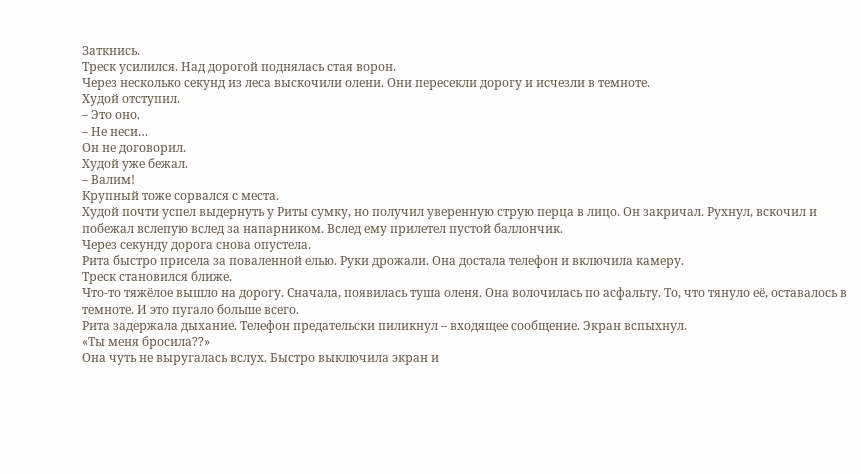Заткнись.
Треск усилился. Над дорогой поднялась стая ворон.
Через несколько секунд из леса выскочили олени. Они пересекли дорогу и исчезли в темноте.
Худой отступил.
– Это оно.
– Не неси…
Он не договорил.
Худой уже бежал.
– Валим!
Крупный тоже сорвался с места.
Худой почти успел выдернуть у Риты сумку, но получил уверенную струю перца в лицо. Он закричал. Рухнул, вскочил и побежал вслепую вслед за напарником. Вслед ему прилетел пустой баллончик.
Через секунду дорога снова опустела.
Рита быстро присела за поваленной елью. Руки дрожали. Она достала телефон и включила камеру.
Треск становился ближе.
Что-то тяжёлое вышло на дорогу. Сначала, появилась туша оленя. Она волочилась по асфальту. То, что тянуло её, оставалось в темноте. И это пугало больше всего.
Рита задержала дыхание. Телефон предательски пиликнул – входящее сообщение. Экран вспыхнул.
«Ты меня бросила??»
Она чуть не выругалась вслух. Быстро выключила экран и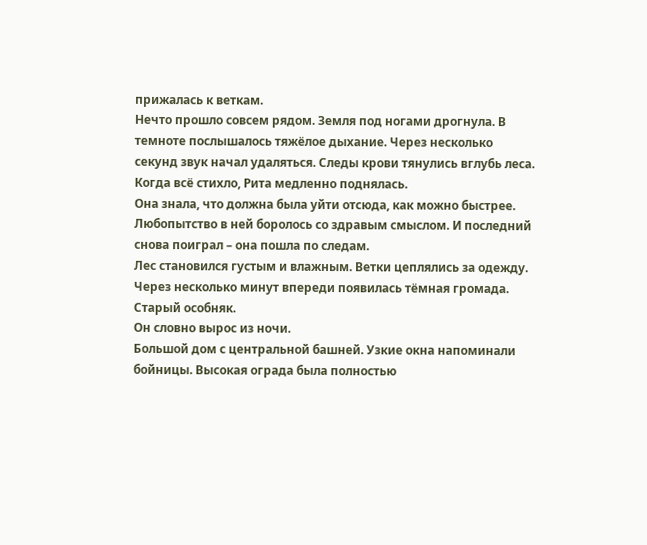прижалась к веткам.
Нечто прошло совсем рядом. Земля под ногами дрогнула. В темноте послышалось тяжёлое дыхание. Через несколько секунд звук начал удаляться. Следы крови тянулись вглубь леса.
Когда всё стихло, Рита медленно поднялась.
Она знала, что должна была уйти отсюда, как можно быстрее. Любопытство в ней боролось со здравым смыслом. И последний снова поиграл – она пошла по следам.
Лес становился густым и влажным. Ветки цеплялись за одежду.
Через несколько минут впереди появилась тёмная громада.
Старый особняк.
Он словно вырос из ночи.
Большой дом с центральной башней. Узкие окна напоминали бойницы. Высокая ограда была полностью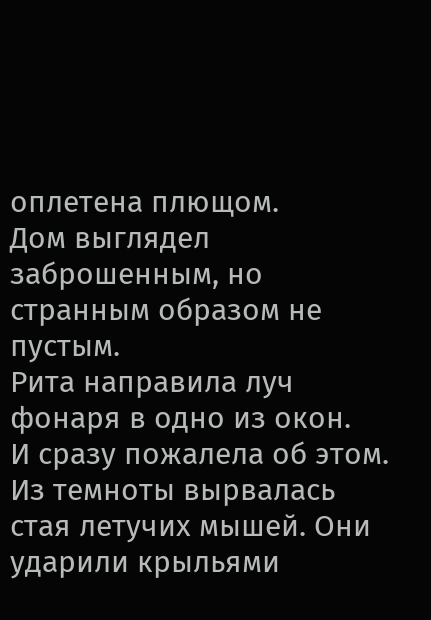оплетена плющом.
Дом выглядел заброшенным, но странным образом не пустым.
Рита направила луч фонаря в одно из окон.
И сразу пожалела об этом. Из темноты вырвалась стая летучих мышей. Они ударили крыльями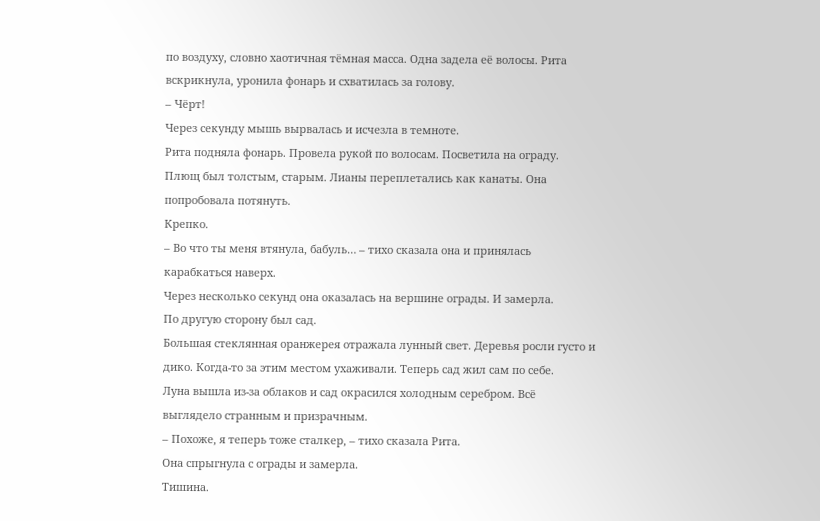по воздуху, словно хаотичная тёмная масса. Одна задела её волосы. Рита вскрикнула, уронила фонарь и схватилась за голову.
– Чёрт!
Через секунду мышь вырвалась и исчезла в темноте.
Рита подняла фонарь. Провела рукой по волосам. Посветила на ограду.
Плющ был толстым, старым. Лианы переплетались как канаты. Она попробовала потянуть.
Крепко.
– Во что ты меня втянула, бабуль… – тихо сказала она и принялась карабкаться наверх.
Через несколько секунд она оказалась на вершине ограды. И замерла.
По другую сторону был сад.
Большая стеклянная оранжерея отражала лунный свет. Деревья росли густо и дико. Когда-то за этим местом ухаживали. Теперь сад жил сам по себе.
Луна вышла из-за облаков и сад окрасился холодным серебром. Всё выглядело странным и призрачным.
– Похоже, я теперь тоже сталкер, – тихо сказала Рита.
Она спрыгнула с ограды и замерла.
Тишина.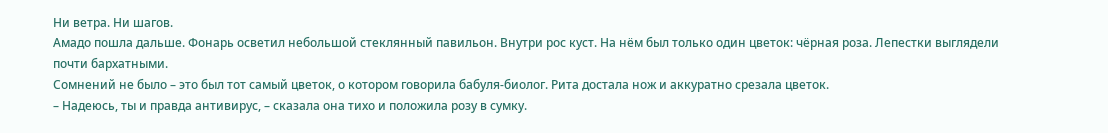Ни ветра. Ни шагов.
Амадо пошла дальше. Фонарь осветил небольшой стеклянный павильон. Внутри рос куст. На нём был только один цветок: чёрная роза. Лепестки выглядели почти бархатными.
Сомнений не было – это был тот самый цветок, о котором говорила бабуля-биолог. Рита достала нож и аккуратно срезала цветок.
– Надеюсь, ты и правда антивирус, – сказала она тихо и положила розу в сумку.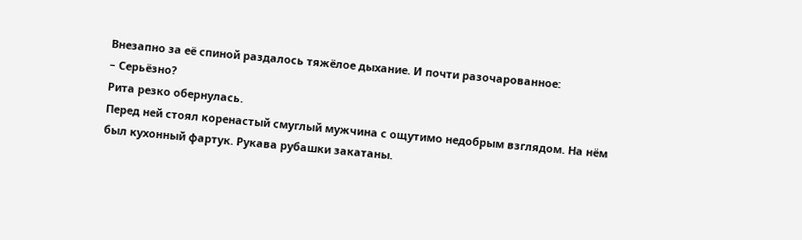Внезапно за её спиной раздалось тяжёлое дыхание. И почти разочарованное:
– Серьёзно?
Рита резко обернулась.
Перед ней стоял коренастый смуглый мужчина с ощутимо недобрым взглядом. На нём был кухонный фартук. Рукава рубашки закатаны.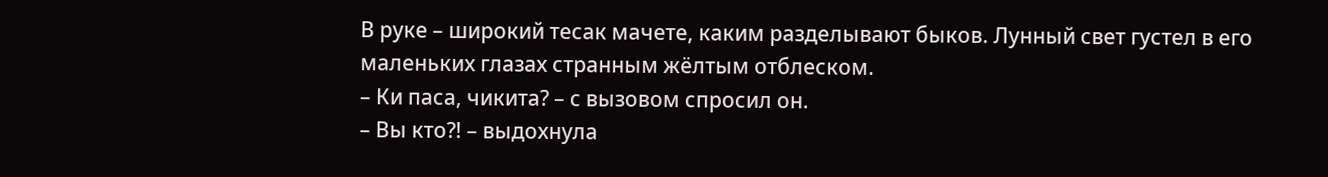В руке – широкий тесак мачете, каким разделывают быков. Лунный свет густел в его маленьких глазах странным жёлтым отблеском.
– Ки паса, чикита? – с вызовом спросил он.
– Вы кто?! – выдохнула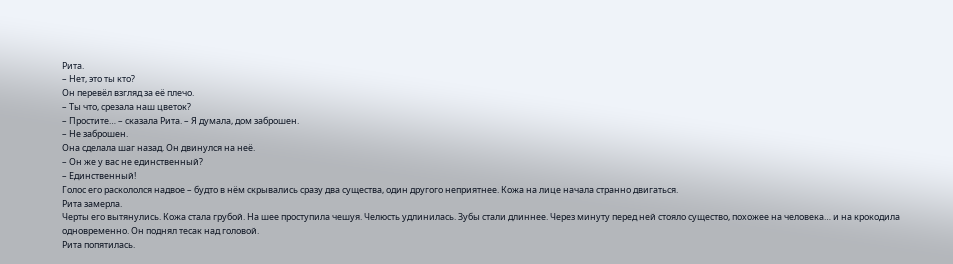Рита.
– Нет, это ты кто?
Он перевёл взгляд за её плечо.
– Ты что, срезала наш цветок?
– Простите… – сказала Рита. – Я думала, дом заброшен.
– Не заброшен.
Она сделала шаг назад. Он двинулся на неё.
– Он же у вас не единственный?
– Единственный!
Голос его раскололся надвое – будто в нём скрывались сразу два существа, один другого неприятнее. Кожа на лице начала странно двигаться.
Рита замерла.
Черты его вытянулись. Кожа стала грубой. На шее проступила чешуя. Челюсть удлинилась. Зубы стали длиннее. Через минуту перед ней стояло существо, похожее на человека… и на крокодила одновременно. Он поднял тесак над головой.
Рита попятилась.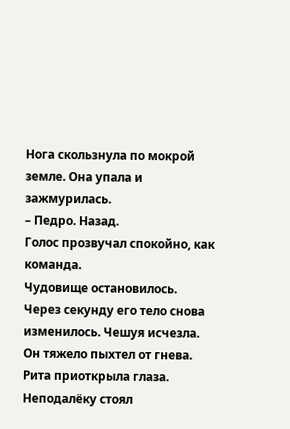Нога скользнула по мокрой земле. Она упала и зажмурилась.
– Педро. Назад.
Голос прозвучал спокойно, как команда.
Чудовище остановилось.
Через секунду его тело снова изменилось. Чешуя исчезла. Он тяжело пыхтел от гнева.
Рита приоткрыла глаза. Неподалёку стоял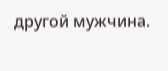другой мужчина.